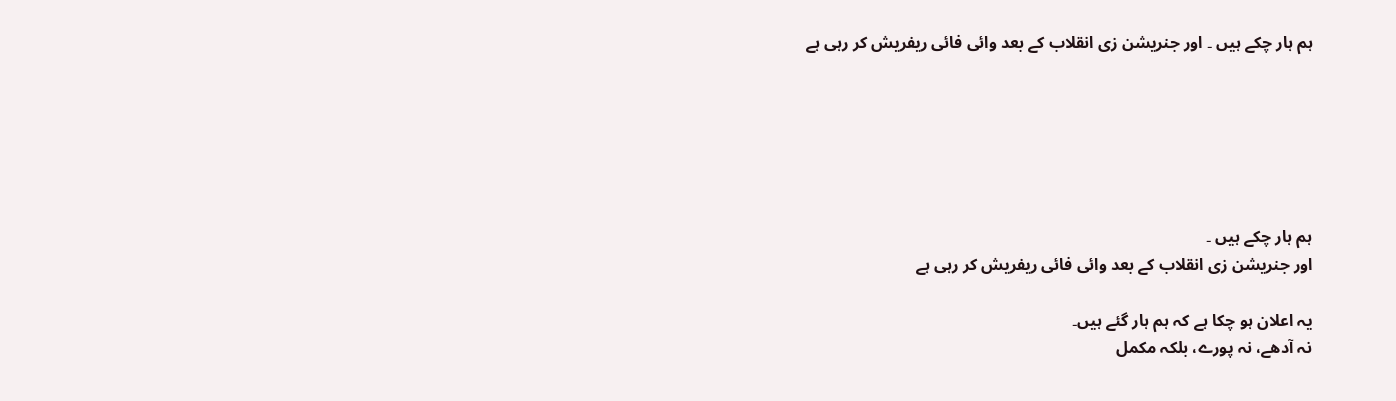ہم ہار چکے ہیں ۔ اور جنریشن زی انقلاب کے بعد وائی فائی ریفریش کر رہی ہے






ہم ہار چکے ہیں ۔
اور جنریشن زی انقلاب کے بعد وائی فائی ریفریش کر رہی ہے

یہ اعلان ہو چکا ہے کہ ہم ہار گئے ہیں۔
نہ آدھے، نہ پورے، بلکہ مکمل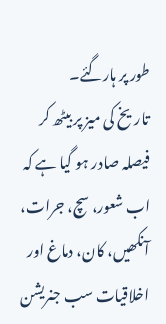طور پر ہارگئے۔
تاریخ کی میز پر بیٹھ کر فیصلہ صادر ہو گیا ہے کہ اب شعور، سچ، جرات، آنکھیں، کان، دماغ اور اخلاقیات سب جنریشن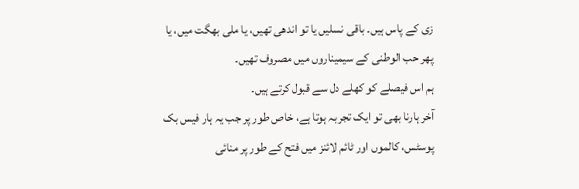زی کے پاس ہیں۔ باقی نسلیں یا تو اندھی تھیں، یا ملی بھگت میں، یا پھر حب الوطنی کے سیمیناروں میں مصروف تھیں۔
ہم اس فیصلے کو کھلے دل سے قبول کرتے ہیں۔
آخر ہارنا بھی تو ایک تجربہ ہوتا ہے، خاص طور پر جب یہ ہار فیس بک پوسٹس، کالموں اور ٹائم لائنز میں فتح کے طور پر منائی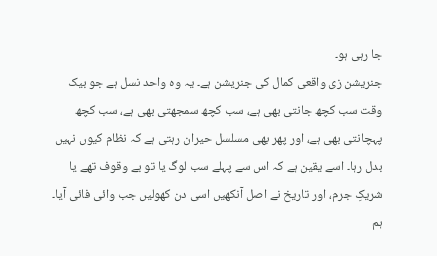جا رہی ہو۔
جنریشن زی واقعی کمال کی جنریشن ہے۔ یہ وہ واحد نسل ہے جو بیک وقت سب کچھ جانتی بھی ہے، سب کچھ سمجھتی بھی ہے، سب کچھ پہچانتی بھی ہے، اور پھر بھی مسلسل حیران رہتی ہے کہ نظام کیوں نہیں بدل رہا۔ اسے یقین ہے کہ اس سے پہلے سب لوگ یا تو بے وقوف تھے یا شریکِ جرم، اور تاریخ نے اصل آنکھیں اسی دن کھولیں جب وائی فائی آیا۔
ہم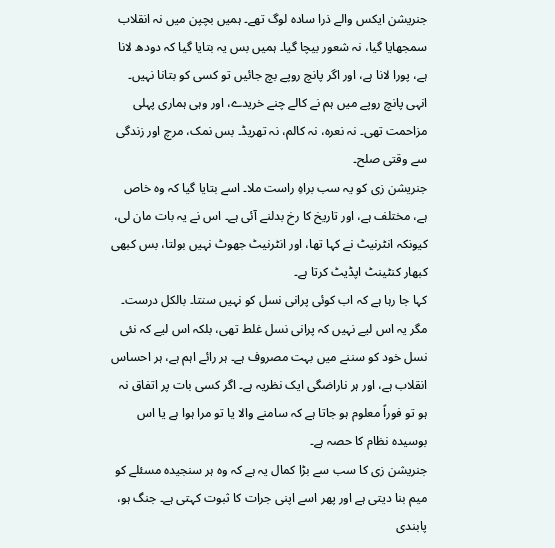جنریشن ایکس والے ذرا سادہ لوگ تھے۔ ہمیں بچپن میں نہ انقلاب سمجھایا گیا، نہ شعور بیچا گیا۔ ہمیں بس یہ بتایا گیا کہ دودھ لانا ہے، پورا لانا ہے، اور اگر پانچ روپے بچ جائیں تو کسی کو بتانا نہیں۔ انہی پانچ روپے میں ہم نے کالے چنے خریدے، اور وہی ہماری پہلی مزاحمت تھی۔ نہ نعرہ، نہ کالم، نہ تھریڈ۔ بس نمک، مرچ اور زندگی سے وقتی صلح۔
جنریشن زی کو یہ سب براہِ راست ملا۔ اسے بتایا گیا کہ وہ خاص ہے، مختلف ہے، اور تاریخ کا رخ بدلنے آئی ہے۔ اس نے یہ بات مان لی، کیونکہ انٹرنیٹ نے کہا تھا، اور انٹرنیٹ جھوٹ نہیں بولتا، بس کبھی کبھار کنٹینٹ اپڈیٹ کرتا ہے۔
کہا جا رہا ہے کہ اب کوئی پرانی نسل کو نہیں سنتا۔ بالکل درست۔ مگر یہ اس لیے نہیں کہ پرانی نسل غلط تھی، بلکہ اس لیے کہ نئی نسل خود کو سننے میں بہت مصروف ہے۔ ہر رائے اہم ہے، ہر احساس انقلاب ہے، اور ہر ناراضگی ایک نظریہ ہے۔ اگر کسی بات پر اتفاق نہ ہو تو فوراً معلوم ہو جاتا ہے کہ سامنے والا یا تو مرا ہوا ہے یا اس بوسیدہ نظام کا حصہ ہے۔
جنریشن زی کا سب سے بڑا کمال یہ ہے کہ وہ ہر سنجیدہ مسئلے کو میم بنا دیتی ہے اور پھر اسے اپنی جرات کا ثبوت کہتی ہے۔ جنگ ہو، پابندی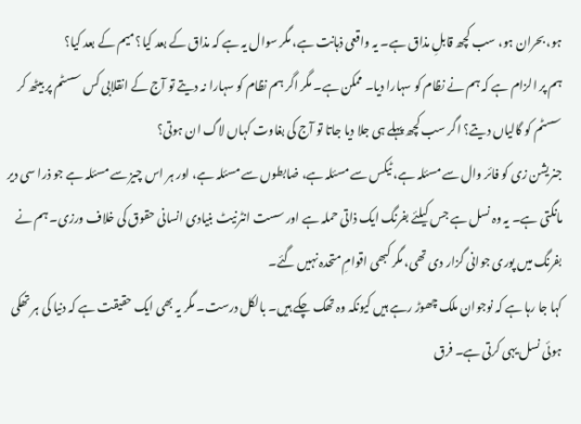ہو، بحران ہو، سب کچھ قابلِ مذاق ہے۔ یہ واقعی ذہانت ہے، مگر سوال یہ ہے کہ مذاق کے بعد کیا؟ میم کے بعد کیا؟
ہم پر الزام ہے کہ ہم نے نظام کو سہارا دیا۔ ممکن ہے۔ مگر اگر ہم نظام کو سہارا نہ دیتے تو آج کے انقلابی کس سسٹم پر بیٹھ کر سسٹم کو گالیاں دیتے؟ اگر سب کچھ پہلے ہی جلا دیا جاتا تو آج کی بغاوت کہاں لاگ ان ہوتی؟
جنریشن زی کو فائر وال سے مسئلہ ہے، ٹیکس سے مسئلہ ہے، ضابطوں سے مسئلہ ہے، اور ہر اس چیز سے مسئلہ ہے جو ذرا سی دیر مانگتی ہے۔ یہ وہ نسل ہے جس کیلئے بفرنگ ایک ذاتی حملہ ہے اور سست انٹرنیٹ بنیادی انسانی حقوق کی خلاف ورزی۔ ہم نے بفرنگ میں پوری جوانی گزار دی تھی، مگر کبھی اقوامِ متحدہ نہیں گئے۔
کہا جا رہا ہے کہ نوجوان ملک چھوڑ رہے ہیں کیونکہ وہ تھک چکے ہیں۔ بالکل درست۔ مگر یہ بھی ایک حقیقت ہے کہ دنیا کی ہر تھکی ہوئی نسل یہی کرتی ہے۔ فرق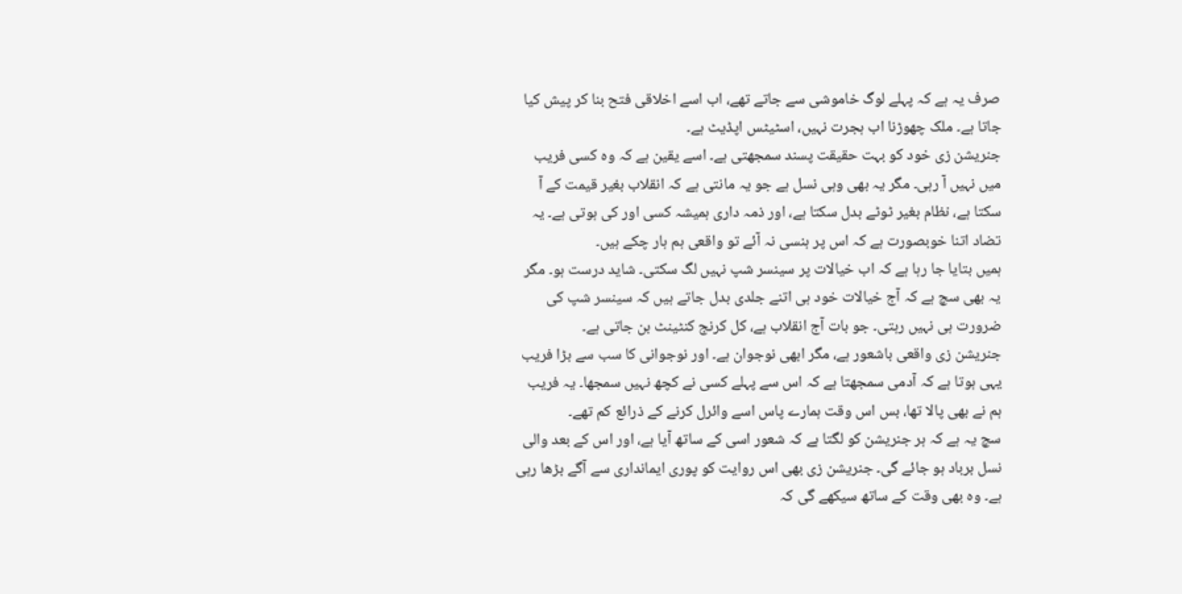صرف یہ ہے کہ پہلے لوگ خاموشی سے جاتے تھے، اب اسے اخلاقی فتح بنا کر پیش کیا جاتا ہے۔ ملک چھوڑنا اب ہجرت نہیں، اسٹیٹس اپڈیٹ ہے۔
جنریشن زی خود کو بہت حقیقت پسند سمجھتی ہے۔ اسے یقین ہے کہ وہ کسی فریب میں نہیں آ رہی۔ مگر یہ بھی وہی نسل ہے جو یہ مانتی ہے کہ انقلاب بغیر قیمت کے آ سکتا ہے، نظام بغیر ٹوٹے بدل سکتا ہے، اور ذمہ داری ہمیشہ کسی اور کی ہوتی ہے۔ یہ تضاد اتنا خوبصورت ہے کہ اس پر ہنسی نہ آئے تو واقعی ہم ہار چکے ہیں۔
ہمیں بتایا جا رہا ہے کہ اب خیالات پر سینسر شپ نہیں لگ سکتی۔ شاید درست ہو۔ مگر یہ بھی سچ ہے کہ آج خیالات خود ہی اتنے جلدی بدل جاتے ہیں کہ سینسر شپ کی ضرورت ہی نہیں رہتی۔ جو بات آج انقلاب ہے، کل کرنج کنٹینٹ بن جاتی ہے۔
جنریشن زی واقعی باشعور ہے، مگر ابھی نوجوان ہے۔ اور نوجوانی کا سب سے بڑا فریب یہی ہوتا ہے کہ آدمی سمجھتا ہے کہ اس سے پہلے کسی نے کچھ نہیں سمجھا۔ یہ فریب ہم نے بھی پالا تھا، بس اس وقت ہمارے پاس اسے وائرل کرنے کے ذرائع کم تھے۔
سچ یہ ہے کہ ہر جنریشن کو لگتا ہے کہ شعور اسی کے ساتھ آیا ہے، اور اس کے بعد والی نسل برباد ہو جائے گی۔ جنریشن زی بھی اس روایت کو پوری ایمانداری سے آگے بڑھا رہی ہے۔ وہ بھی وقت کے ساتھ سیکھے گی کہ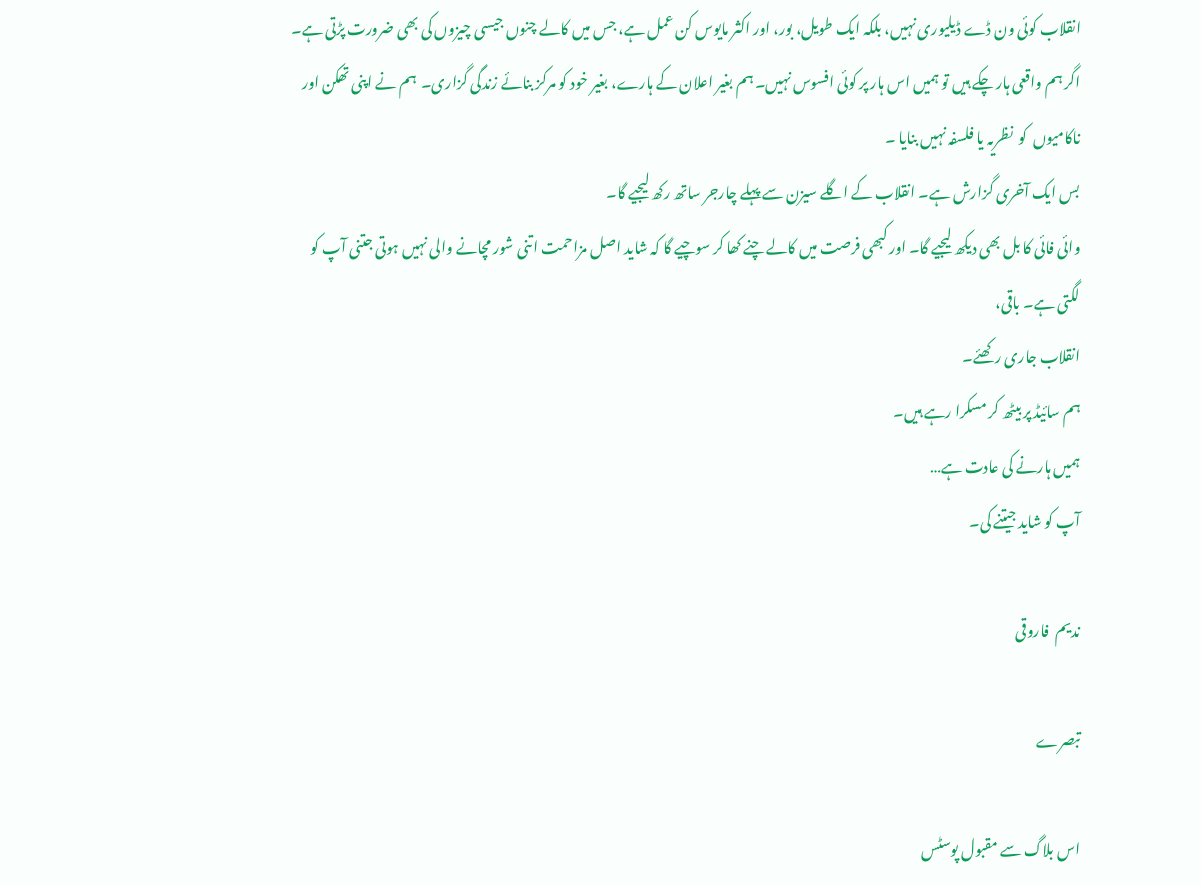انقلاب کوئی ون ڈے ڈیلیوری نہیں، بلکہ ایک طویل، بور، اور اکثر مایوس کن عمل ہے، جس میں کالے چنوں جیسی چیزوں کی بھی ضرورت پڑتی ہے۔
اگر ہم واقعی ہار چکے ہیں تو ہمیں اس ہار پر کوئی افسوس نہیں۔ ہم بغیر اعلان کے ہارے، بغیر خود کو مرکز بنائے زندگی گزاری۔  ہم نے اپنی تھکن اور ناکامیوں  کو  نظریہ یا فلسفہ نہیں بنایا ۔
بس ایک آخری گزارش ہے۔ انقلاب کے اگلے سیزن سے پہلے چارجر ساتھ رکھ لیجیے گا۔
وائی فائی کا بل بھی دیکھ لیجیے گا۔ اور کبھی فرصت میں کالے چنے کھا کر سوچیے گا کہ شاید اصل مزاحمت اتنی شور مچانے والی نہیں ہوتی جتنی آپ کو لگتی ہے۔ باقی،
انقلاب جاری رکھئے۔
ہم سائیڈ پر بیٹھ کر مسکرا رہے ہیں۔
ہمیں ہارنے کی عادت ہے…
آپ کو شاید جیتنے کی۔

ندیم  فاروقی

تبصرے

اس بلاگ سے مقبول پوسٹس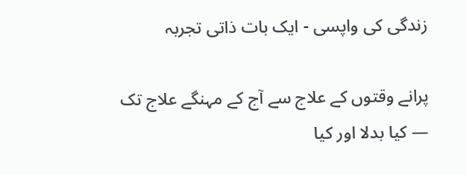زندگی کی واپسی - ایک بات ذاتی تجربہ

پرانے وقتوں کے علاج سے آج کے مہنگے علاج تک — کیا بدلا اور کیا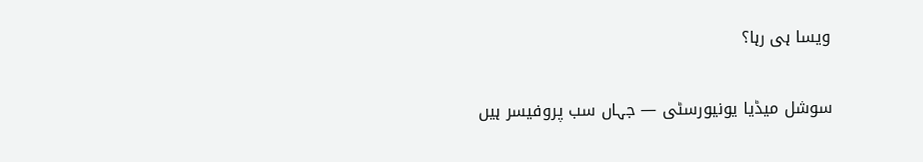ویسا ہی رہا؟

سوشل میڈیا یونیورسٹی — جہاں سب پروفیسر ہیں